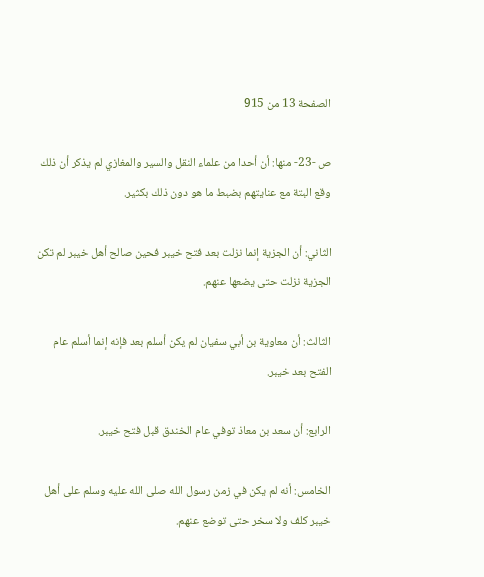الصفحة 13 من 915

ص -23- منها: أن أحدا من علماء النقل والسير والمغازي لم يذكر أن ذلك وقع البتة مع عنايتهم بضبط ما هو دون ذلك بكثير.

الثاني: أن الجزية إنما نزلت بعد فتح خيبر فحين صالح أهل خيبر لم تكن الجزية نزلت حتى يضعها عنهم.

الثالث: أن معاوية بن أبي سفيان لم يكن أسلم بعد فإنه إنما أسلم عام الفتح بعد خيبر.

الرابع: أن سعد بن معاذ توفي عام الخندق قبل فتح خيبر.

الخامس: أنه لم يكن في زمن رسول الله صلى الله عليه وسلم على أهل خيبر كلف ولا سخر حتى توضع عنهم.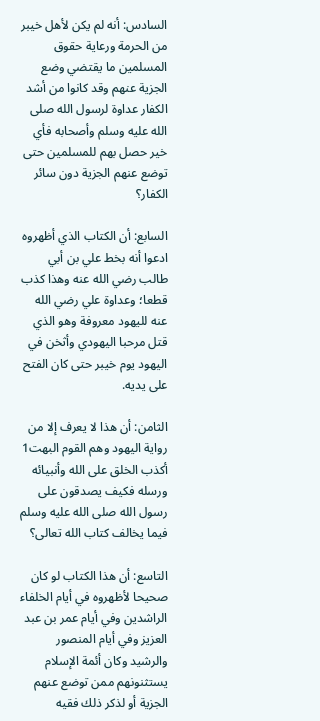السادس: أنه لم يكن لأهل خيبر من الحرمة ورعاية حقوق المسلمين ما يقتضي وضع الجزية عنهم وقد كانوا من أشد الكفار عداوة لرسول الله صلى الله عليه وسلم وأصحابه فأي خير حصل بهم للمسلمين حتى توضع عنهم الجزية دون سائر الكفار؟

السابع: أن الكتاب الذي أظهروه ادعوا أنه بخط علي بن أبي طالب رضي الله عنه وهذا كذب قطعا؛ وعداوة علي رضي الله عنه لليهود معروفة وهو الذي قتل مرحبا اليهودي وأثخن في اليهود يوم خيبر حتى كان الفتح على يديه.

الثامن: أن هذا لا يعرف إلا من رواية اليهود وهم القوم البهت1 أكذب الخلق على الله وأنبيائه ورسله فكيف يصدقون على رسول الله صلى الله عليه وسلم فيما يخالف كتاب الله تعالى؟

التاسع: أن هذا الكتاب لو كان صحيحا لأظهروه في أيام الخلفاء الراشدين وفي أيام عمر بن عبد العزيز وفي أيام المنصور والرشيد وكان أئمة الإسلام يستثنونهم ممن توضع عنهم الجزية أو لذكر ذلك فقيه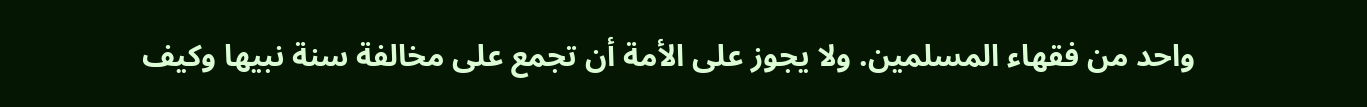واحد من فقهاء المسلمين. ولا يجوز على الأمة أن تجمع على مخالفة سنة نبيها وكيف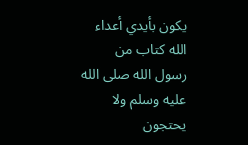يكون بأيدي أعداء الله كتاب من رسول الله صلى الله عليه وسلم ولا يحتجون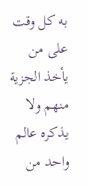به كل وقت على من يأخذ الجزية منهم ولا يذكره عالم واحد من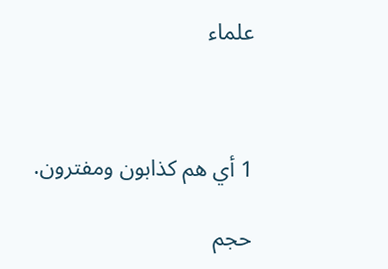علماء



1 أي هم كذابون ومفترون.

حجم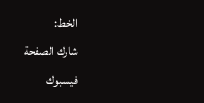الخط:
شارك الصفحة
فيسبوك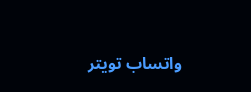واتساب تويتر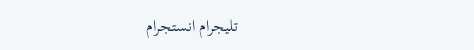تليجرام انستجرام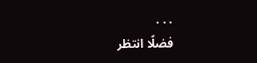. . .
فضلًا انتظر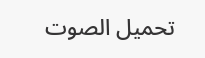تحميل الصوت